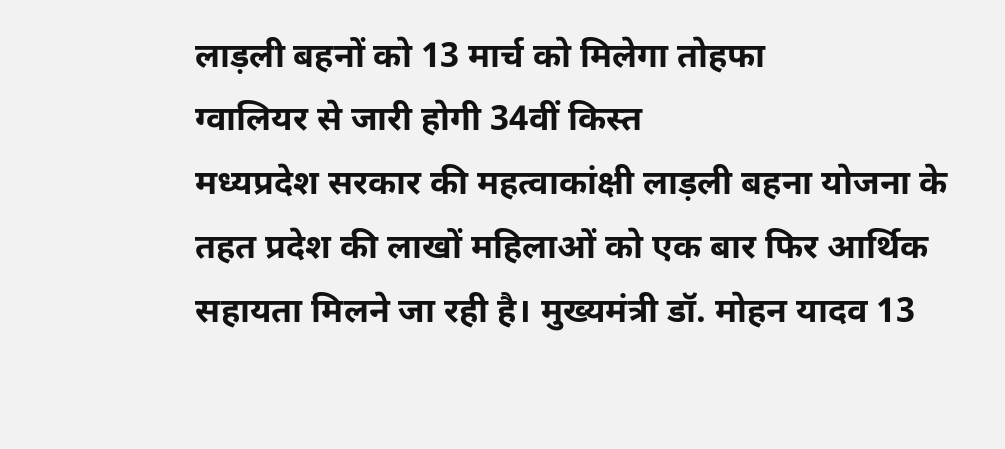लाड़ली बहनों को 13 मार्च को मिलेगा तोहफा
ग्वालियर से जारी होगी 34वीं किस्त
मध्यप्रदेश सरकार की महत्वाकांक्षी लाड़ली बहना योजना के तहत प्रदेश की लाखों महिलाओं को एक बार फिर आर्थिक सहायता मिलने जा रही है। मुख्यमंत्री डॉ. मोहन यादव 13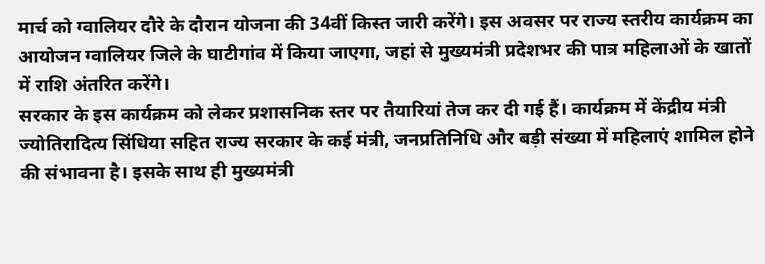मार्च को ग्वालियर दौरे के दौरान योजना की 34वीं किस्त जारी करेंगे। इस अवसर पर राज्य स्तरीय कार्यक्रम का आयोजन ग्वालियर जिले के घाटीगांव में किया जाएगा, जहां से मुख्यमंत्री प्रदेशभर की पात्र महिलाओं के खातों में राशि अंतरित करेंगे।
सरकार के इस कार्यक्रम को लेकर प्रशासनिक स्तर पर तैयारियां तेज कर दी गई हैं। कार्यक्रम में केंद्रीय मंत्री ज्योतिरादित्य सिंधिया सहित राज्य सरकार के कई मंत्री, जनप्रतिनिधि और बड़ी संख्या में महिलाएं शामिल होने की संभावना है। इसके साथ ही मुख्यमंत्री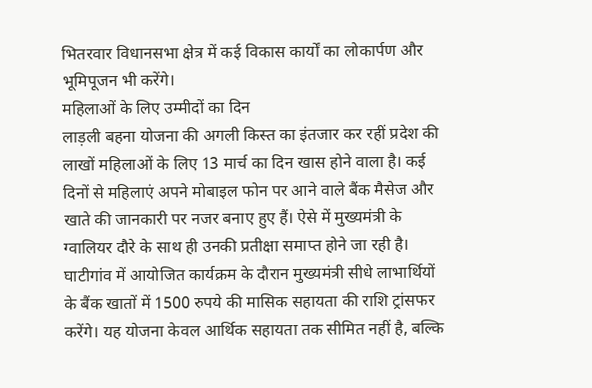भितरवार विधानसभा क्षेत्र में कई विकास कार्यों का लोकार्पण और भूमिपूजन भी करेंगे।
महिलाओं के लिए उम्मीदों का दिन
लाड़ली बहना योजना की अगली किस्त का इंतजार कर रहीं प्रदेश की लाखों महिलाओं के लिए 13 मार्च का दिन खास होने वाला है। कई दिनों से महिलाएं अपने मोबाइल फोन पर आने वाले बैंक मैसेज और खाते की जानकारी पर नजर बनाए हुए हैं। ऐसे में मुख्यमंत्री के ग्वालियर दौरे के साथ ही उनकी प्रतीक्षा समाप्त होने जा रही है।
घाटीगांव में आयोजित कार्यक्रम के दौरान मुख्यमंत्री सीधे लाभार्थियों के बैंक खातों में 1500 रुपये की मासिक सहायता की राशि ट्रांसफर करेंगे। यह योजना केवल आर्थिक सहायता तक सीमित नहीं है, बल्कि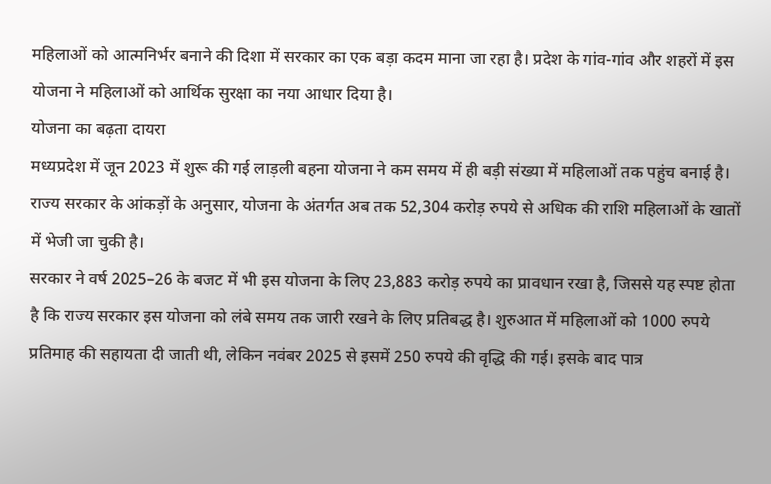महिलाओं को आत्मनिर्भर बनाने की दिशा में सरकार का एक बड़ा कदम माना जा रहा है। प्रदेश के गांव-गांव और शहरों में इस योजना ने महिलाओं को आर्थिक सुरक्षा का नया आधार दिया है।
योजना का बढ़ता दायरा
मध्यप्रदेश में जून 2023 में शुरू की गई लाड़ली बहना योजना ने कम समय में ही बड़ी संख्या में महिलाओं तक पहुंच बनाई है। राज्य सरकार के आंकड़ों के अनुसार, योजना के अंतर्गत अब तक 52,304 करोड़ रुपये से अधिक की राशि महिलाओं के खातों में भेजी जा चुकी है।
सरकार ने वर्ष 2025–26 के बजट में भी इस योजना के लिए 23,883 करोड़ रुपये का प्रावधान रखा है, जिससे यह स्पष्ट होता है कि राज्य सरकार इस योजना को लंबे समय तक जारी रखने के लिए प्रतिबद्ध है। शुरुआत में महिलाओं को 1000 रुपये प्रतिमाह की सहायता दी जाती थी, लेकिन नवंबर 2025 से इसमें 250 रुपये की वृद्धि की गई। इसके बाद पात्र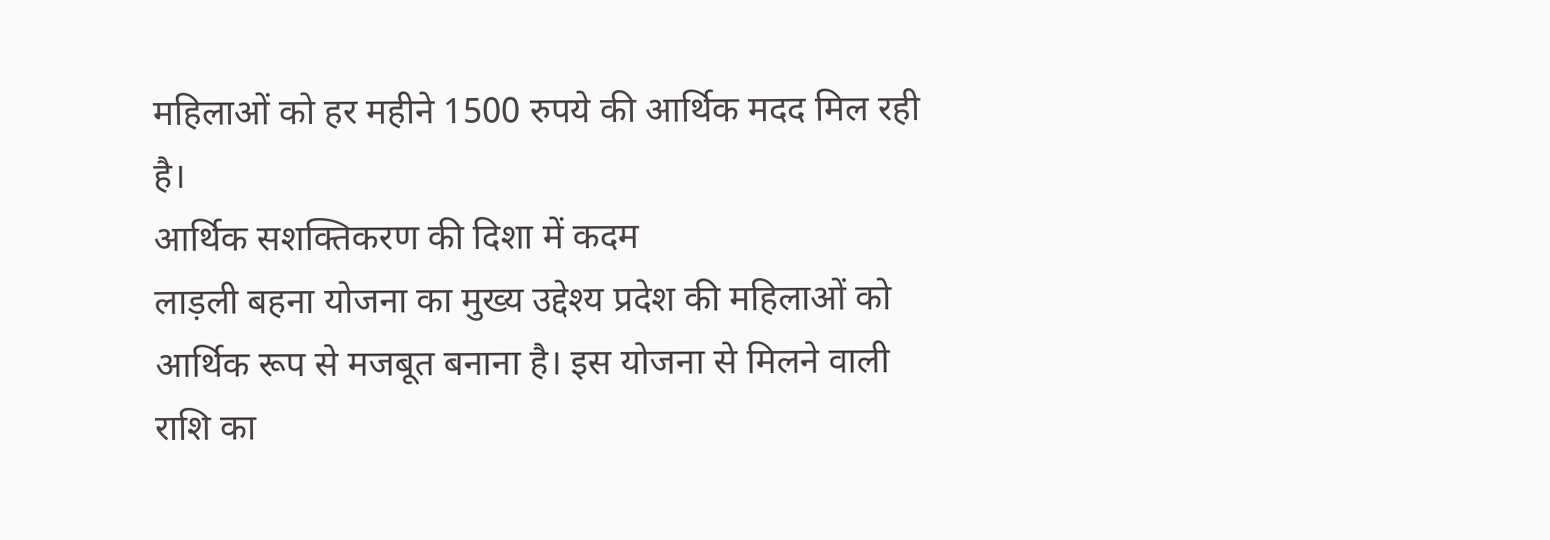महिलाओं को हर महीने 1500 रुपये की आर्थिक मदद मिल रही है।
आर्थिक सशक्तिकरण की दिशा में कदम
लाड़ली बहना योजना का मुख्य उद्देश्य प्रदेश की महिलाओं को आर्थिक रूप से मजबूत बनाना है। इस योजना से मिलने वाली राशि का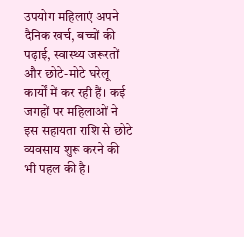उपयोग महिलाएं अपने दैनिक खर्च, बच्चों की पढ़ाई, स्वास्थ्य जरूरतों और छोटे-मोटे घरेलू कार्यों में कर रही हैं। कई जगहों पर महिलाओं ने इस सहायता राशि से छोटे व्यवसाय शुरू करने की भी पहल की है।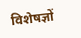विशेषज्ञों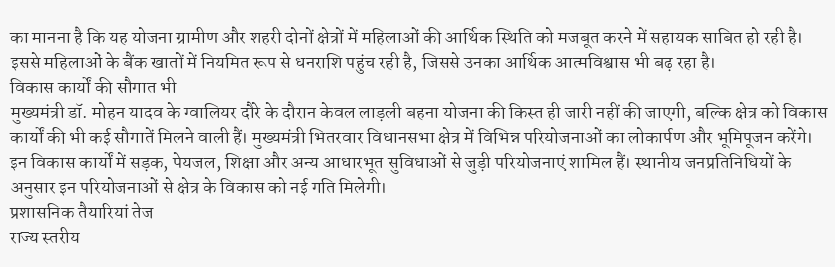का मानना है कि यह योजना ग्रामीण और शहरी दोनों क्षेत्रों में महिलाओं की आर्थिक स्थिति को मजबूत करने में सहायक साबित हो रही है। इससे महिलाओं के बैंक खातों में नियमित रूप से धनराशि पहुंच रही है, जिससे उनका आर्थिक आत्मविश्वास भी बढ़ रहा है।
विकास कार्यों की सौगात भी
मुख्यमंत्री डॉ. मोहन यादव के ग्वालियर दौरे के दौरान केवल लाड़ली बहना योजना की किस्त ही जारी नहीं की जाएगी, बल्कि क्षेत्र को विकास कार्यों की भी कई सौगातें मिलने वाली हैं। मुख्यमंत्री भितरवार विधानसभा क्षेत्र में विभिन्न परियोजनाओं का लोकार्पण और भूमिपूजन करेंगे।
इन विकास कार्यों में सड़क, पेयजल, शिक्षा और अन्य आधारभूत सुविधाओं से जुड़ी परियोजनाएं शामिल हैं। स्थानीय जनप्रतिनिधियों के अनुसार इन परियोजनाओं से क्षेत्र के विकास को नई गति मिलेगी।
प्रशासनिक तैयारियां तेज
राज्य स्तरीय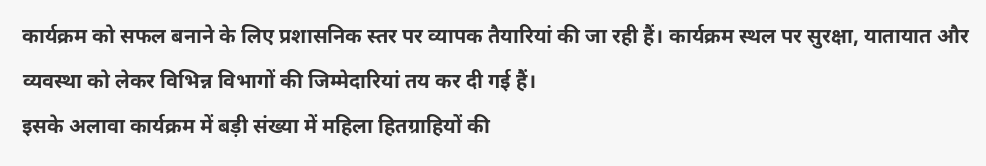कार्यक्रम को सफल बनाने के लिए प्रशासनिक स्तर पर व्यापक तैयारियां की जा रही हैं। कार्यक्रम स्थल पर सुरक्षा, यातायात और व्यवस्था को लेकर विभिन्न विभागों की जिम्मेदारियां तय कर दी गई हैं।
इसके अलावा कार्यक्रम में बड़ी संख्या में महिला हितग्राहियों की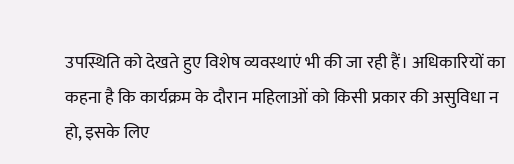उपस्थिति को देखते हुए विशेष व्यवस्थाएं भी की जा रही हैं। अधिकारियों का कहना है कि कार्यक्रम के दौरान महिलाओं को किसी प्रकार की असुविधा न हो, इसके लिए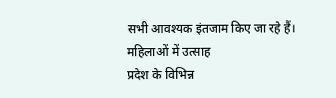सभी आवश्यक इंतजाम किए जा रहे हैं।
महिलाओं में उत्साह
प्रदेश के विभिन्न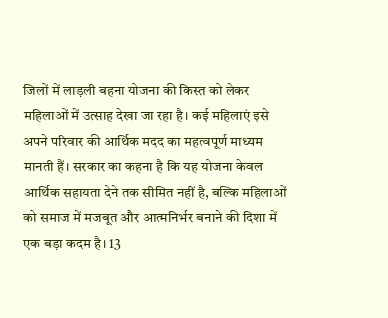जिलों में लाड़ली बहना योजना की किस्त को लेकर महिलाओं में उत्साह देखा जा रहा है। कई महिलाएं इसे अपने परिवार की आर्थिक मदद का महत्वपूर्ण माध्यम मानती हैं। सरकार का कहना है कि यह योजना केवल आर्थिक सहायता देने तक सीमित नहीं है, बल्कि महिलाओं को समाज में मजबूत और आत्मनिर्भर बनाने की दिशा में एक बड़ा कदम है। 13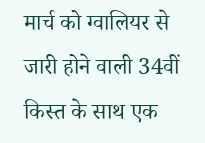मार्च को ग्वालियर से जारी होने वाली 34वीं किस्त के साथ एक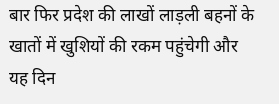बार फिर प्रदेश की लाखों लाड़ली बहनों के खातों में खुशियों की रकम पहुंचेगी और यह दिन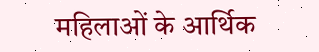महिलाओं के आर्थिक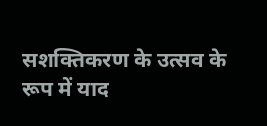सशक्तिकरण के उत्सव के रूप में याद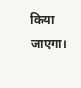किया जाएगा।